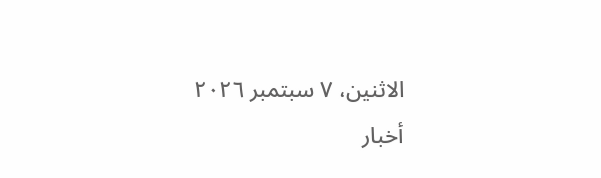الاثنين، ٧ سبتمبر ٢٠٢٦
أخبار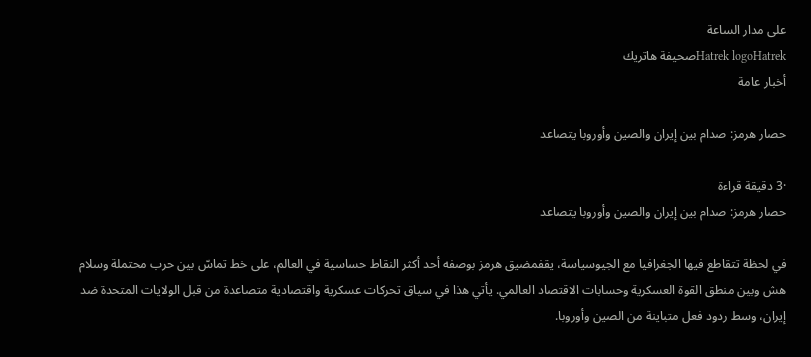على مدار الساعة
Hatrek logoHatrekصحيفة هاتريك
أخبار عامة

حصار هرمز: صدام بين إيران والصين وأوروبا يتصاعد

·3 دقيقة قراءة
حصار هرمز: صدام بين إيران والصين وأوروبا يتصاعد

في لحظة تتقاطع فيها الجغرافيا مع الجيوسياسة، يقفمضيق هرمز بوصفه أحد أكثر النقاط حساسية في العالم، على خط تماسّ بين حرب محتملة وسلام هش وبين منطق القوة العسكرية وحسابات الاقتصاد العالمي. يأتي هذا في سياق تحركات عسكرية واقتصادية متصاعدة من قبل الولايات المتحدة ضد إيران، وسط ردود فعل متباينة من الصين وأوروبا.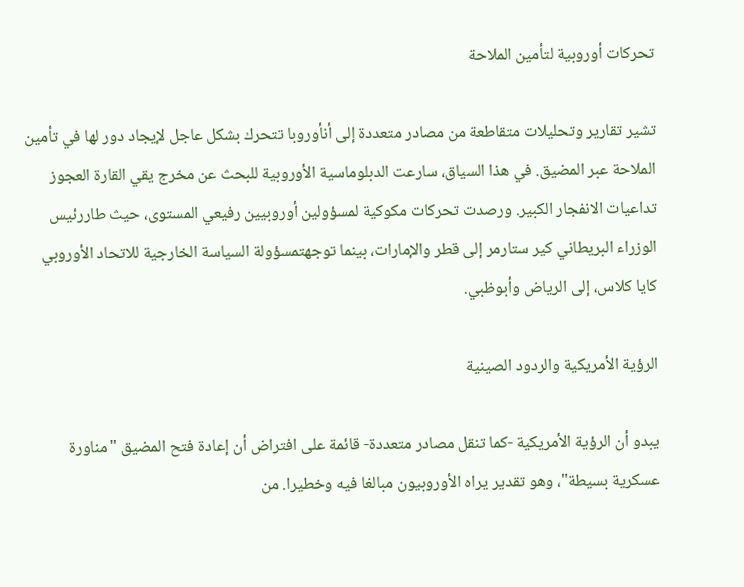تحركات أوروبية لتأمين الملاحة

تشير تقارير وتحليلات متقاطعة من مصادر متعددة إلى أنأوروبا تتحرك بشكل عاجل لإيجاد دور لها في تأمين الملاحة عبر المضيق. في هذا السياق، سارعت الدبلوماسية الأوروبية للبحث عن مخرج يقي القارة العجوز تداعيات الانفجار الكبير. ورصدت تحركات مكوكية لمسؤولين أوروبيين رفيعي المستوى، حيث طاررئيس الوزراء البريطاني كير ستارمر إلى قطر والإمارات، بينما توجهتمسؤولة السياسة الخارجية للاتحاد الأوروبي كايا كلاس، إلى الرياض وأبوظبي.

الرؤية الأمريكية والردود الصينية

يبدو أن الرؤية الأمريكية -كما تنقل مصادر متعددة- قائمة على افتراض أن إعادة فتح المضيق "مناورة عسكرية بسيطة"، وهو تقدير يراه الأوروبيون مبالغا فيه وخطيرا. من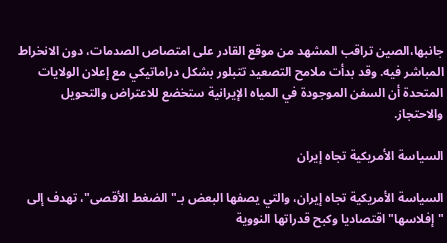جانبها،الصين تراقب المشهد من موقع القادر على امتصاص الصدمات، دون الانخراط المباشر فيه. وقد بدأت ملامح التصعيد تتبلور بشكل دراماتيكي مع إعلان الولايات المتحدة أن السفن الموجودة في المياه الإيرانية ستخضع للاعتراض والتحويل والاحتجاز.

السياسة الأمريكية تجاه إيران

السياسة الأمريكية تجاه إيران، والتي يصفها البعض بـ"الضغط الأقصى"، تهدف إلى "إفلاسها" اقتصاديا وكبح قدراتها النووية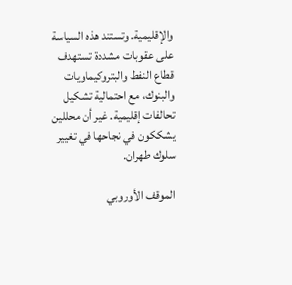والإقليمية. وتستند هذه السياسة على عقوبات مشددة تستهدف قطاع النفط والبتروكيماويات والبنوك، مع احتمالية تشكيل تحالفات إقليمية. غير أن محللين يشككون في نجاحها في تغيير سلوك طهران.

الموقف الأوروبي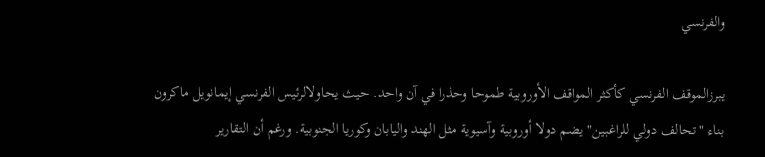والفرنسي

يبرزالموقف الفرنسي كأكثر المواقف الأوروبية طموحا وحذرا في آن واحد. حيث يحاولالرئيس الفرنسي إيمانويل ماكرون بناء "تحالف دولي للراغبين" يضم دولا أوروبية وآسيوية مثل الهند واليابان وكوريا الجنوبية. ورغم أن التقارير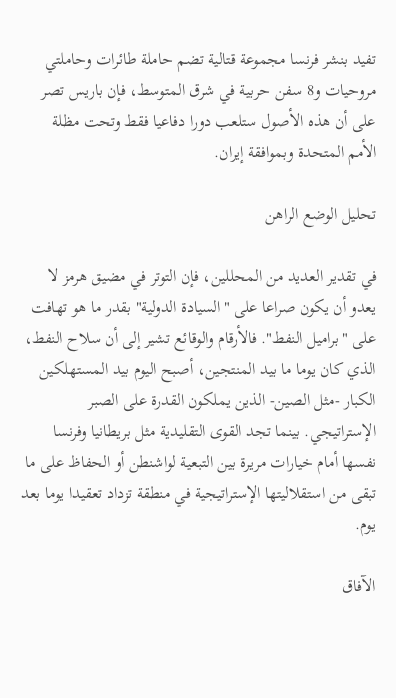تفيد بنشر فرنسا مجموعة قتالية تضم حاملة طائرات وحاملتي مروحيات و8 سفن حربية في شرق المتوسط، فإن باريس تصر على أن هذه الأصول ستلعب دورا دفاعيا فقط وتحت مظلة الأمم المتحدة وبموافقة إيران.

تحليل الوضع الراهن

في تقدير العديد من المحللين، فإن التوتر في مضيق هرمز لا يعدو أن يكون صراعا على "السيادة الدولية" بقدر ما هو تهافت على "براميل النفط". فالأرقام والوقائع تشير إلى أن سلاح النفط، الذي كان يوما ما بيد المنتجين، أصبح اليوم بيد المستهلكين الكبار -مثل الصين- الذين يملكون القدرة على الصبر الإستراتيجي. بينما تجد القوى التقليدية مثل بريطانيا وفرنسا نفسها أمام خيارات مريرة بين التبعية لواشنطن أو الحفاظ على ما تبقى من استقلاليتها الإستراتيجية في منطقة تزداد تعقيدا يوما بعد يوم.

الآفاق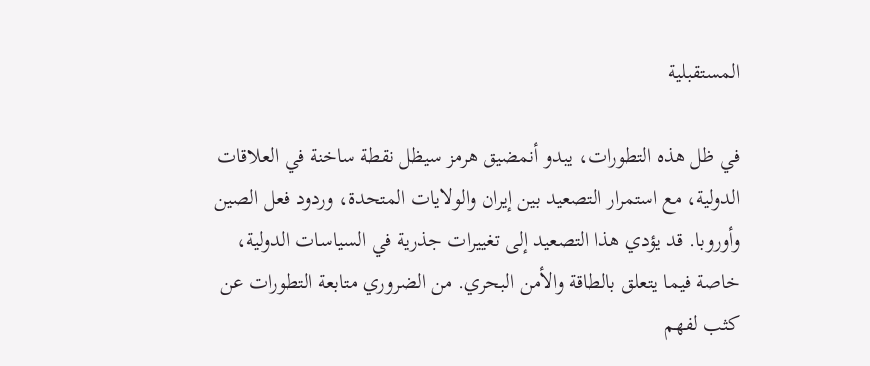المستقبلية

في ظل هذه التطورات، يبدو أنمضيق هرمز سيظل نقطة ساخنة في العلاقات الدولية، مع استمرار التصعيد بين إيران والولايات المتحدة، وردود فعل الصين وأوروبا. قد يؤدي هذا التصعيد إلى تغييرات جذرية في السياسات الدولية، خاصة فيما يتعلق بالطاقة والأمن البحري. من الضروري متابعة التطورات عن كثب لفهم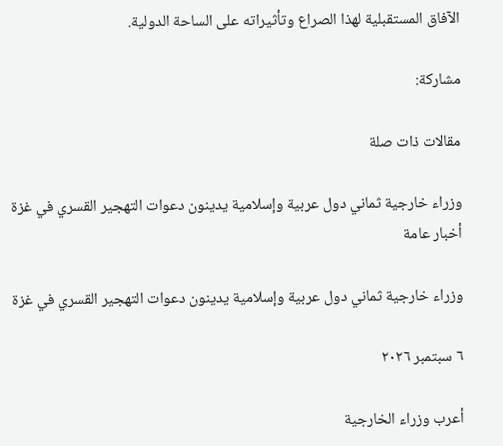الآفاق المستقبلية لهذا الصراع وتأثيراته على الساحة الدولية.

مشاركة:

مقالات ذات صلة

وزراء خارجية ثماني دول عربية وإسلامية يدينون دعوات التهجير القسري في غزة
أخبار عامة

وزراء خارجية ثماني دول عربية وإسلامية يدينون دعوات التهجير القسري في غزة

٦ سبتمبر ٢٠٢٦

أعرب وزراء الخارجية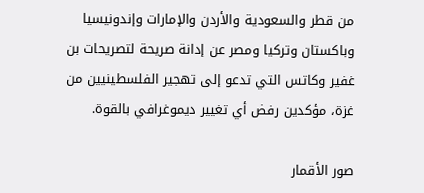من قطر والسعودية والأردن والإمارات وإندونيسيا وباكستان وتركيا ومصر عن إدانة صريحة لتصريحات بن غفير وكاتس التي تدعو إلى تهجير الفلسطينيين من غزة، مؤكدين رفض أي تغيير ديموغرافي بالقوة.

صور الأقمار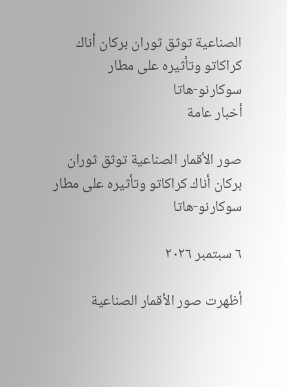الصناعية توثق ثوران بركان أناك كراكاتو وتأثيره على مطار سوكارنو‑هاتا
أخبار عامة

صور الأقمار الصناعية توثق ثوران بركان أناك كراكاتو وتأثيره على مطار سوكارنو‑هاتا

٦ سبتمبر ٢٠٢٦

أظهرت صور الأقمار الصناعية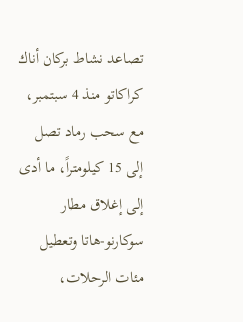تصاعد نشاط بركان أناك كراكاتو منذ 4 سبتمبر، مع سحب رماد تصل إلى 15 كيلومتراً، ما أدى إلى إغلاق مطار سوكارنو‑هاتا وتعطيل مئات الرحلات،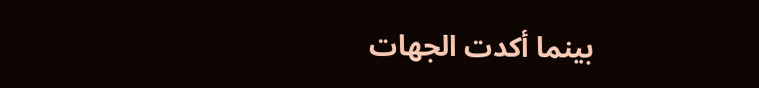بينما أكدت الجهات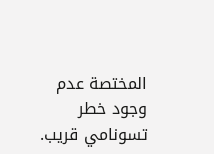المختصة عدم وجود خطر تسونامي قريب.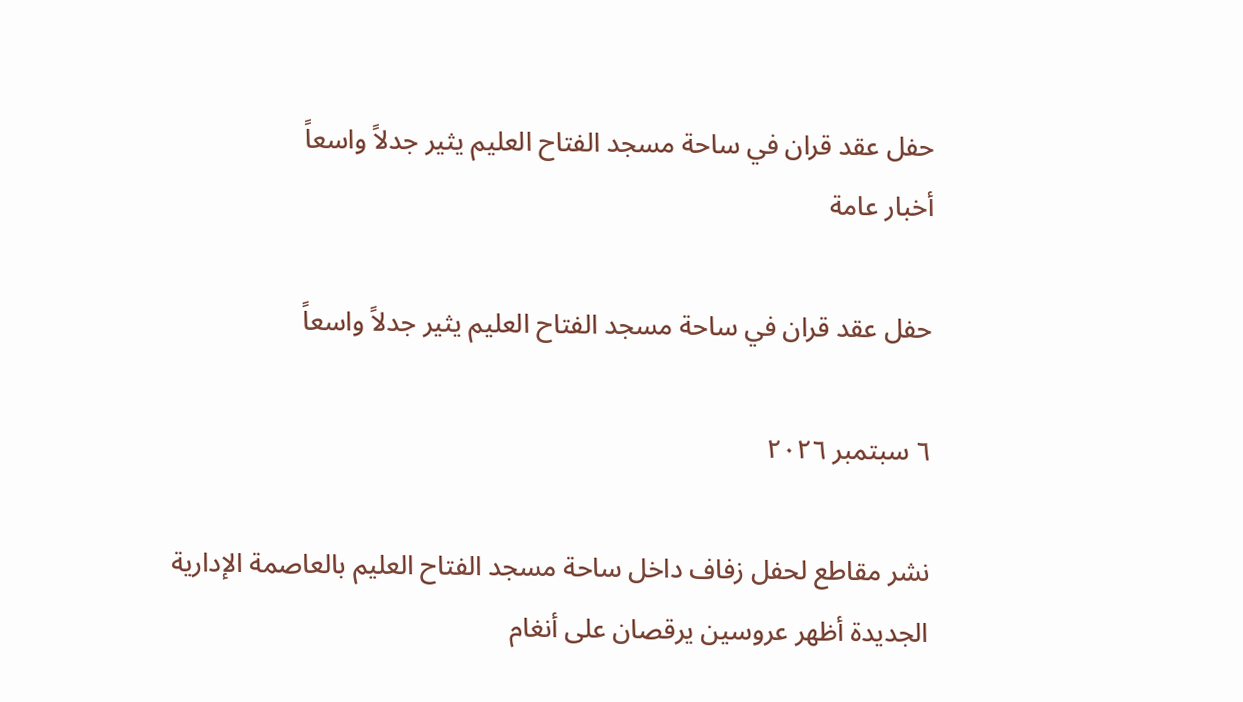حفل عقد قران في ساحة مسجد الفتاح العليم يثير جدلاً واسعاً
أخبار عامة

حفل عقد قران في ساحة مسجد الفتاح العليم يثير جدلاً واسعاً

٦ سبتمبر ٢٠٢٦

نشر مقاطع لحفل زفاف داخل ساحة مسجد الفتاح العليم بالعاصمة الإدارية الجديدة أظهر عروسين يرقصان على أنغام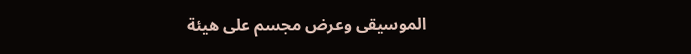الموسيقى وعرض مجسم على هيئة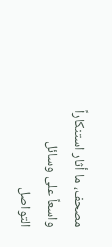مصحف، ما أثار استنكاراً واسعاً على وسائل التواصل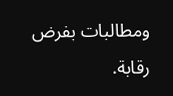ومطالبات بفرض رقابة.